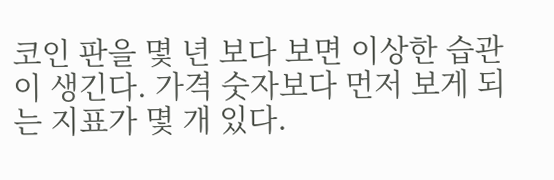코인 판을 몇 년 보다 보면 이상한 습관이 생긴다. 가격 숫자보다 먼저 보게 되는 지표가 몇 개 있다.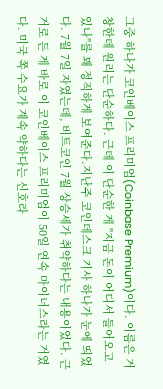그중 하나가 코인베이스 프리미엄(Coinbase Premium)이다. 이름은 거창한데 원리는 단순하다. 근데 이 단순한 게 "지금 돈이 어디서 들어오고 있나"를 꽤 정직하게 보여준다.지난주 코인데스크 기사 하나가 눈에 띄었다. 7월 7일 자였는데, 비트코인 7월 상승세가 취약하다는 내용이었다. 근거로 든 게 바로 이 코인베이스 프리미엄이 50일 연속 마이너스라는 거였다. 미국 쪽 수요가 계속 약하다는 신호라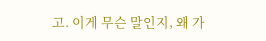고. 이게 무슨 말인지, 왜 가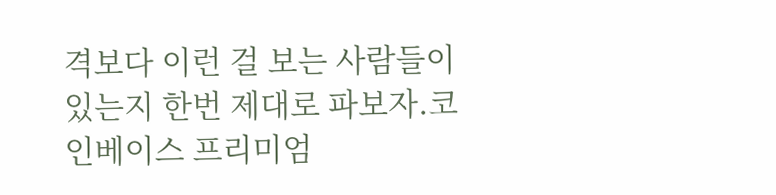격보다 이런 걸 보는 사람들이 있는지 한번 제대로 파보자.코인베이스 프리미엄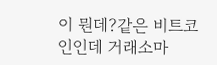이 뭔데?같은 비트코인인데 거래소마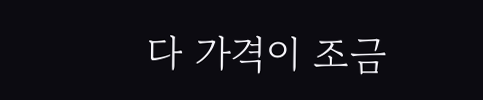다 가격이 조금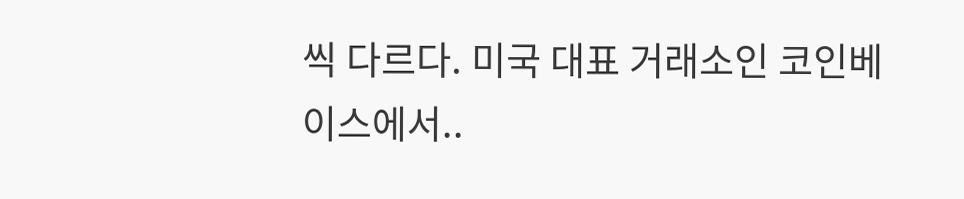씩 다르다. 미국 대표 거래소인 코인베이스에서..